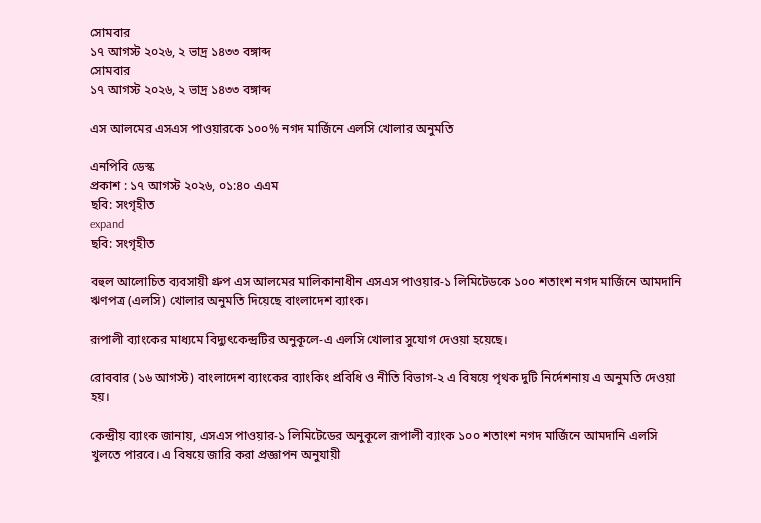সোমবার
১৭ আগস্ট ২০২৬, ২ ভাদ্র ১৪৩৩ বঙ্গাব্দ
সোমবার
১৭ আগস্ট ২০২৬, ২ ভাদ্র ১৪৩৩ বঙ্গাব্দ

এস আলমের এসএস পাওয়ারকে ১০০% নগদ মার্জিনে এলসি খোলার অনুমতি

এনপিবি ডেস্ক
প্রকাশ : ১৭ আগস্ট ২০২৬, ০১:৪০ এএম
ছবি: সংগৃহীত
expand
ছবি: সংগৃহীত

বহুল আলোচিত ব্যবসায়ী গ্রুপ এস আলমের মালিকানাধীন এসএস পাওয়ার-১ লিমিটেডকে ১০০ শতাংশ নগদ মার্জিনে আমদানি ঋণপত্র (এলসি) খোলার অনুমতি দিয়েছে বাংলাদেশ ব্যাংক।

রূপালী ব্যাংকের মাধ্যমে বিদ্যুৎকেন্দ্রটির অনুকূলে-এ এলসি খোলার সুযোগ দেওয়া হয়েছে।

রোববার (১৬ আগস্ট) বাংলাদেশ ব্যাংকের ব্যাংকিং প্রবিধি ও নীতি বিভাগ-২ এ বিষয়ে পৃথক দুটি নির্দেশনায় এ অনুমতি দেওয়া হয়।

কেন্দ্রীয় ব্যাংক জানায়, এসএস পাওয়ার-১ লিমিটেডের অনুকূলে রূপালী ব্যাংক ১০০ শতাংশ নগদ মার্জিনে আমদানি এলসি খুলতে পারবে। এ বিষয়ে জারি করা প্রজ্ঞাপন অনুযায়ী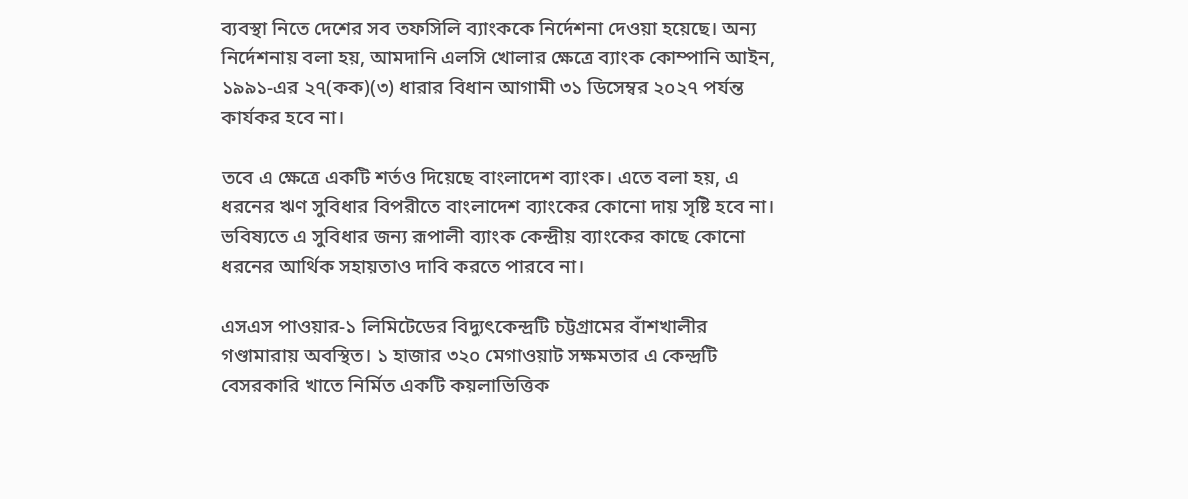ব্যবস্থা নিতে দেশের সব তফসিলি ব্যাংককে নির্দেশনা দেওয়া হয়েছে। অন্য নির্দেশনায় বলা হয়, আমদানি এলসি খোলার ক্ষেত্রে ব্যাংক কোম্পানি আইন, ১৯৯১-এর ২৭(কক)(৩) ধারার বিধান আগামী ৩১ ডিসেম্বর ২০২৭ পর্যন্ত কার্যকর হবে না।

তবে এ ক্ষেত্রে একটি শর্তও দিয়েছে বাংলাদেশ ব্যাংক। এতে বলা হয়, এ ধরনের ঋণ সুবিধার বিপরীতে বাংলাদেশ ব্যাংকের কোনো দায় সৃষ্টি হবে না। ভবিষ্যতে এ সুবিধার জন্য রূপালী ব্যাংক কেন্দ্রীয় ব্যাংকের কাছে কোনো ধরনের আর্থিক সহায়তাও দাবি করতে পারবে না।

এসএস পাওয়ার-১ লিমিটেডের বিদ্যুৎকেন্দ্রটি চট্টগ্রামের বাঁশখালীর গণ্ডামারায় অবস্থিত। ১ হাজার ৩২০ মেগাওয়াট সক্ষমতার এ কেন্দ্রটি বেসরকারি খাতে নির্মিত একটি কয়লাভিত্তিক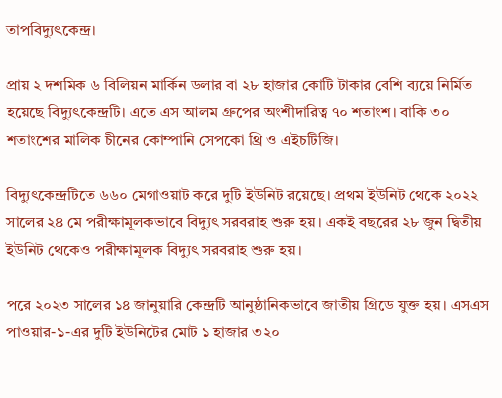তাপবিদ্যুৎকেন্দ্র।

প্রায় ২ দশমিক ৬ বিলিয়ন মার্কিন ডলার বা ২৮ হাজার কোটি টাকার বেশি ব্যয়ে নির্মিত হয়েছে বিদ্যুৎকেন্দ্রটি। এতে এস আলম গ্রুপের অংশীদারিত্ব ৭০ শতাংশ। বাকি ৩০ শতাংশের মালিক চীনের কোম্পানি সেপকো থ্রি ও এইচটিজি।

বিদ্যুৎকেন্দ্রটিতে ৬৬০ মেগাওয়াট করে দুটি ইউনিট রয়েছে। প্রথম ইউনিট থেকে ২০২২ সালের ২৪ মে পরীক্ষামূলকভাবে বিদ্যুৎ সরবরাহ শুরু হয়। একই বছরের ২৮ জুন দ্বিতীয় ইউনিট থেকেও পরীক্ষামূলক বিদ্যুৎ সরবরাহ শুরু হয়।

পরে ২০২৩ সালের ১৪ জানুয়ারি কেন্দ্রটি আনুষ্ঠানিকভাবে জাতীয় গ্রিডে যুক্ত হয়। এসএস পাওয়ার-১-এর দুটি ইউনিটের মোট ১ হাজার ৩২০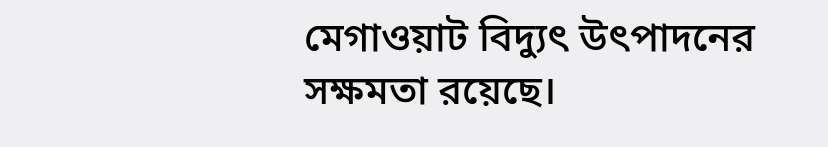মেগাওয়াট বিদ্যুৎ উৎপাদনের সক্ষমতা রয়েছে।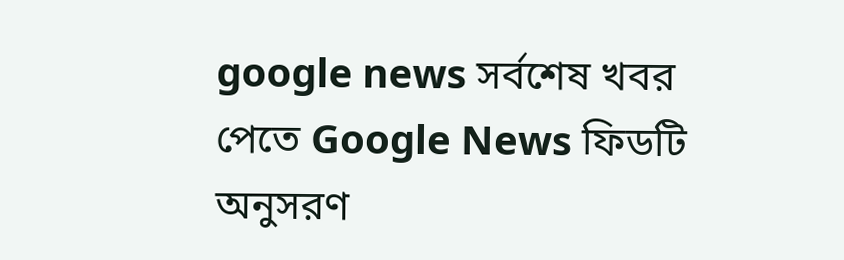google news সর্বশেষ খবর পেতে Google News ফিডটি অনুসরণ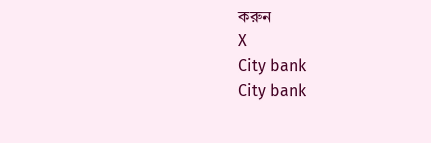করুন
X
City bank
City bank